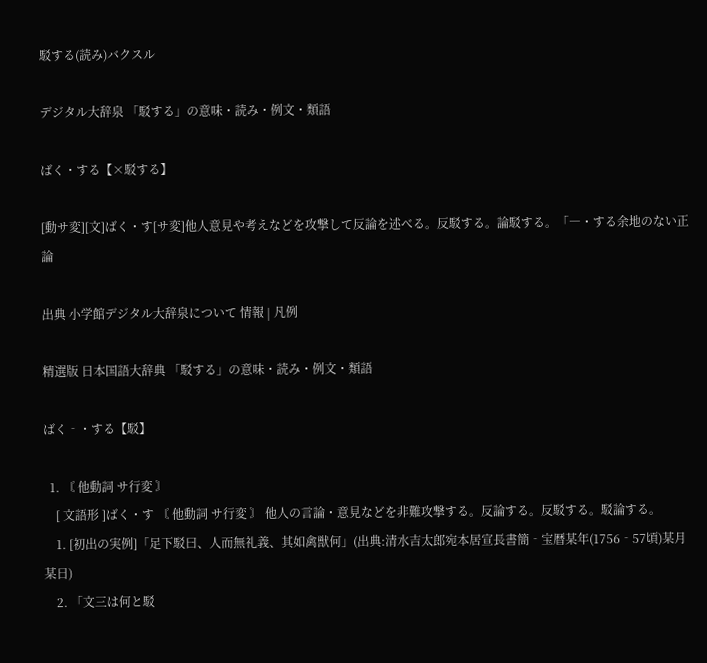駁する(読み)バクスル

デジタル大辞泉 「駁する」の意味・読み・例文・類語

ばく・する【×駁する】

[動サ変][文]ばく・す[サ変]他人意見や考えなどを攻撃して反論を述べる。反駁する。論駁する。「―・する余地のない正論

出典 小学館デジタル大辞泉について 情報 | 凡例

精選版 日本国語大辞典 「駁する」の意味・読み・例文・類語

ばく‐・する【駁】

  1. 〘 他動詞 サ行変 〙
    [ 文語形 ]ばく・す 〘 他動詞 サ行変 〙 他人の言論・意見などを非難攻撃する。反論する。反駁する。駁論する。
    1. [初出の実例]「足下駁曰、人而無礼義、其如禽獣何」(出典:清水吉太郎宛本居宣長書簡‐宝暦某年(1756‐57頃)某月某日)
    2. 「文三は何と駁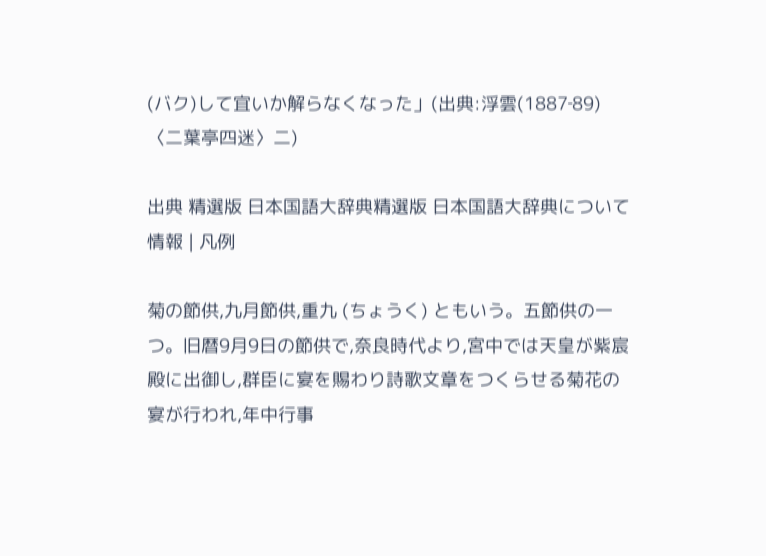(バク)して宜いか解らなくなった」(出典:浮雲(1887‐89)〈二葉亭四迷〉二)

出典 精選版 日本国語大辞典精選版 日本国語大辞典について 情報 | 凡例

菊の節供,九月節供,重九 (ちょうく) ともいう。五節供の一つ。旧暦9月9日の節供で,奈良時代より,宮中では天皇が紫宸殿に出御し,群臣に宴を賜わり詩歌文章をつくらせる菊花の宴が行われ,年中行事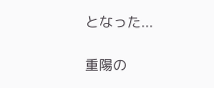となった...

重陽の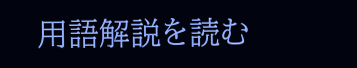用語解説を読む